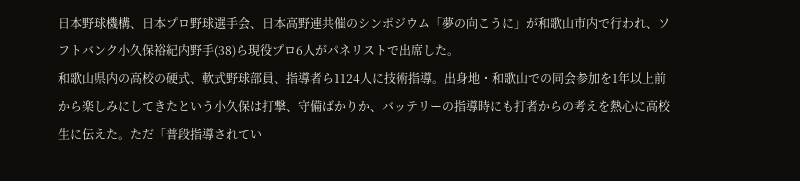日本野球機構、日本プロ野球選手会、日本高野連共催のシンポジウム「夢の向こうに」が和歌山市内で行われ、ソフトバンク小久保裕紀内野手(38)ら現役プロ6人がパネリストで出席した。
和歌山県内の高校の硬式、軟式野球部員、指導者ら1124人に技術指導。出身地・和歌山での同会参加を1年以上前から楽しみにしてきたという小久保は打撃、守備ばかりか、バッテリーの指導時にも打者からの考えを熱心に高校生に伝えた。ただ「普段指導されてい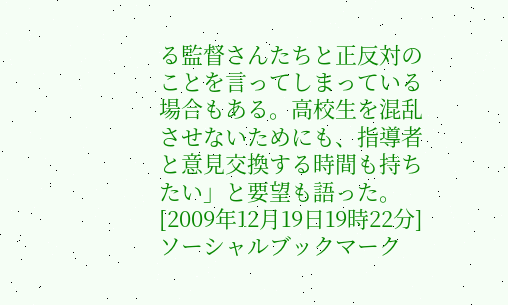る監督さんたちと正反対のことを言ってしまっている場合もある。高校生を混乱させないためにも、指導者と意見交換する時間も持ちたい」と要望も語った。
[2009年12月19日19時22分]ソーシャルブックマーク